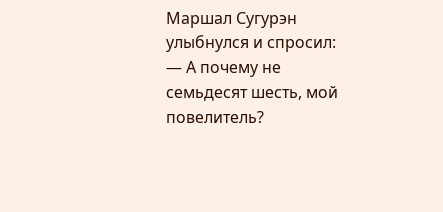Маршал Сугурэн улыбнулся и спросил:
— А почему не семьдесят шесть, мой повелитель?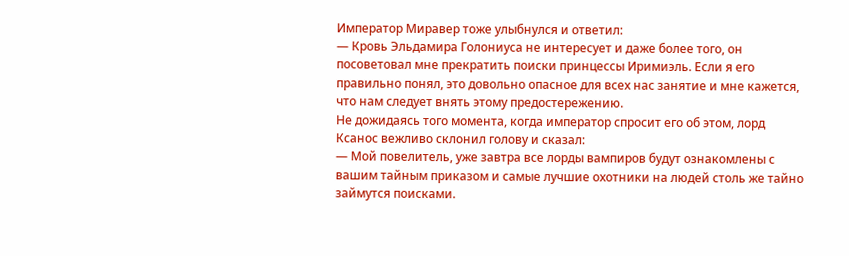Император Миравер тоже улыбнулся и ответил:
— Кровь Эльдамира Голониуса не интересует и даже более того, он посоветовал мне прекратить поиски принцессы Иримиэль. Если я его правильно понял, это довольно опасное для всех нас занятие и мне кажется, что нам следует внять этому предостережению.
Не дожидаясь того момента, когда император спросит его об этом, лорд Ксанос вежливо склонил голову и сказал:
— Мой повелитель, уже завтра все лорды вампиров будут ознакомлены с вашим тайным приказом и самые лучшие охотники на людей столь же тайно займутся поисками.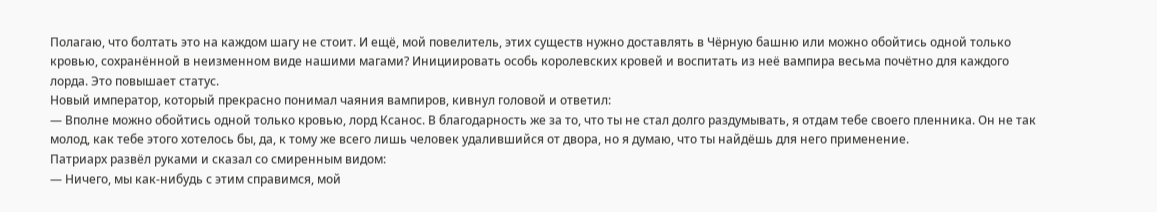Полагаю, что болтать это на каждом шагу не стоит. И ещё, мой повелитель, этих существ нужно доставлять в Чёрную башню или можно обойтись одной только кровью, сохранённой в неизменном виде нашими магами? Инициировать особь королевских кровей и воспитать из неё вампира весьма почётно для каждого лорда. Это повышает статус.
Новый император, который прекрасно понимал чаяния вампиров, кивнул головой и ответил:
— Вполне можно обойтись одной только кровью, лорд Ксанос. В благодарность же за то, что ты не стал долго раздумывать, я отдам тебе своего пленника. Он не так молод, как тебе этого хотелось бы, да, к тому же всего лишь человек удалившийся от двора, но я думаю, что ты найдёшь для него применение.
Патриарх развёл руками и сказал со смиренным видом:
— Ничего, мы как-нибудь с этим справимся, мой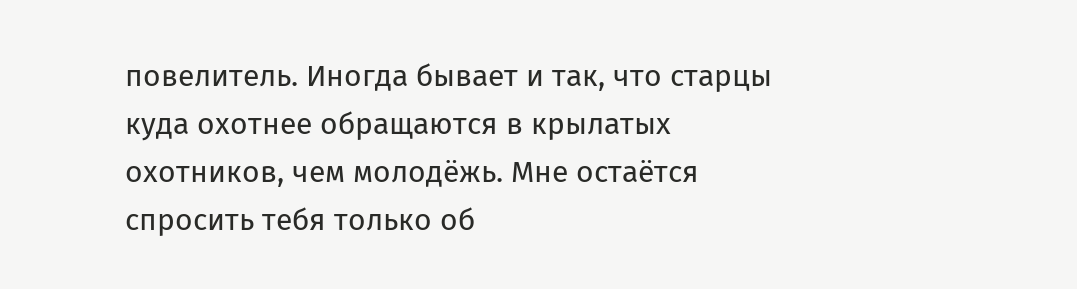повелитель. Иногда бывает и так, что старцы куда охотнее обращаются в крылатых охотников, чем молодёжь. Мне остаётся спросить тебя только об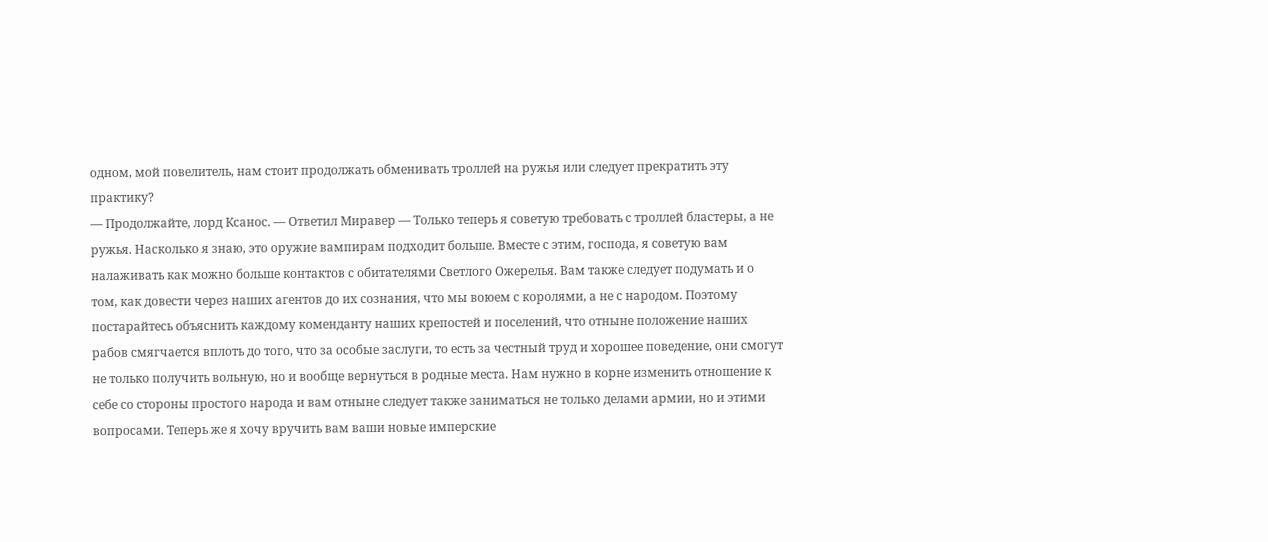одном, мой повелитель, нам стоит продолжать обменивать троллей на ружья или следует прекратить эту практику?
— Продолжайте, лорд Ксанос. — Ответил Миравер — Только теперь я советую требовать с троллей бластеры, а не ружья. Насколько я знаю, это оружие вампирам подходит больше. Вместе с этим, господа, я советую вам налаживать как можно больше контактов с обитателями Светлого Ожерелья. Вам также следует подумать и о том, как довести через наших агентов до их сознания, что мы воюем с королями, а не с народом. Поэтому постарайтесь объяснить каждому коменданту наших крепостей и поселений, что отныне положение наших рабов смягчается вплоть до того, что за особые заслуги, то есть за честный труд и хорошее поведение, они смогут не только получить вольную, но и вообще вернуться в родные места. Нам нужно в корне изменить отношение к себе со стороны простого народа и вам отныне следует также заниматься не только делами армии, но и этими вопросами. Теперь же я хочу вручить вам ваши новые имперские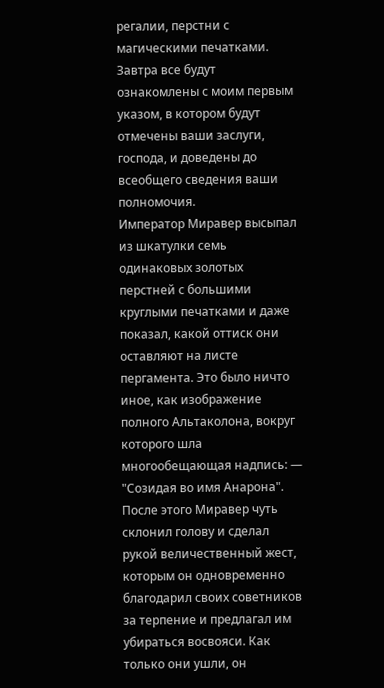регалии, перстни с магическими печатками. Завтра все будут ознакомлены с моим первым указом, в котором будут отмечены ваши заслуги, господа, и доведены до всеобщего сведения ваши полномочия.
Император Миравер высыпал из шкатулки семь одинаковых золотых перстней с большими круглыми печатками и даже показал, какой оттиск они оставляют на листе пергамента. Это было ничто иное, как изображение полного Альтаколона, вокруг которого шла многообещающая надпись: — "Созидая во имя Анарона". После этого Миравер чуть склонил голову и сделал рукой величественный жест, которым он одновременно благодарил своих советников за терпение и предлагал им убираться восвояси. Как только они ушли, он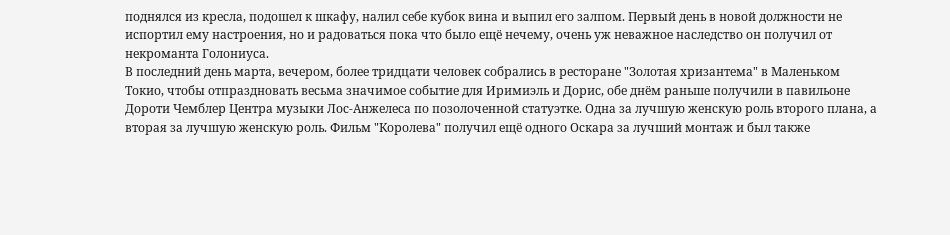поднялся из кресла, подошел к шкафу, налил себе кубок вина и выпил его залпом. Первый день в новой должности не испортил ему настроения, но и радоваться пока что было ещё нечему, очень уж неважное наследство он получил от некроманта Голониуса.
В последний день марта, вечером, более тридцати человек собрались в ресторане "Золотая хризантема" в Маленьком Токио, чтобы отпраздновать весьма значимое событие для Иримиэль и Дорис, обе днём раньше получили в павильоне Дороти Чемблер Центра музыки Лос-Анжелеса по позолоченной статуэтке. Одна за лучшую женскую роль второго плана, а вторая за лучшую женскую роль. Фильм "Королева" получил ещё одного Оскара за лучший монтаж и был также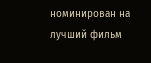номинирован на лучший фильм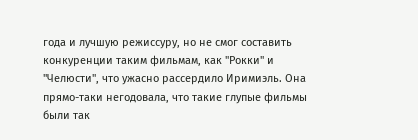года и лучшую режиссуру, но не смог составить конкуренции таким фильмам, как "Рокки" и "Челюсти", что ужасно рассердило Иримиэль. Она прямо-таки негодовала, что такие глупые фильмы были так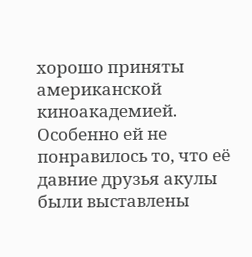хорошо приняты американской киноакадемией. Особенно ей не понравилось то, что её давние друзья акулы были выставлены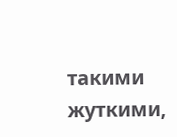такими жуткими,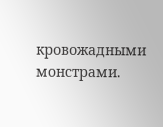кровожадными монстрами.